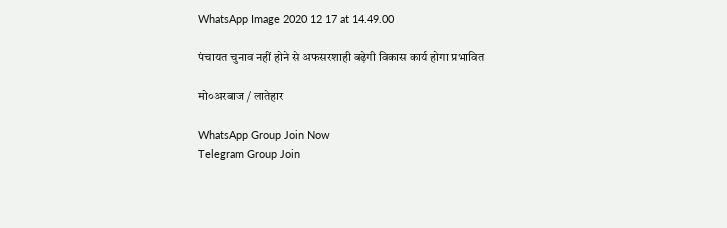WhatsApp Image 2020 12 17 at 14.49.00

पंचायत चुनाव नहीं होने से अफसरशाही बढ़ेगी विकास कार्य होगा प्रभावित

मो०अरबाज / लातेहार

WhatsApp Group Join Now
Telegram Group Join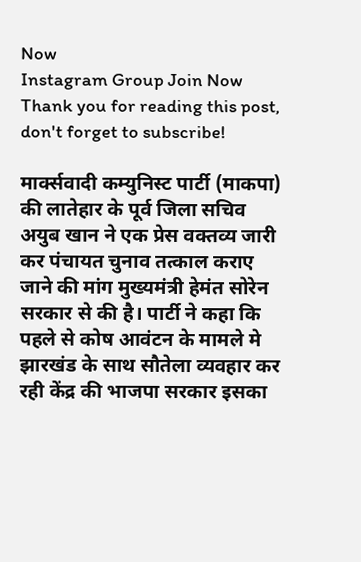Now
Instagram Group Join Now
Thank you for reading this post, don't forget to subscribe!

मार्क्सवादी कम्युनिस्ट पार्टी (माकपा) की लातेहार के पूर्व जिला सचिव अयुब खान ने एक प्रेस वक्तव्य जारी कर पंचायत चुनाव तत्काल कराए जाने की मांग मुख्यमंत्री हेमंत सोरेन सरकार से की है। पार्टी ने कहा कि पहले से कोष आवंटन के मामले मे झारखंड के साथ सौतेला व्यवहार कर रही केंद्र की भाजपा सरकार इसका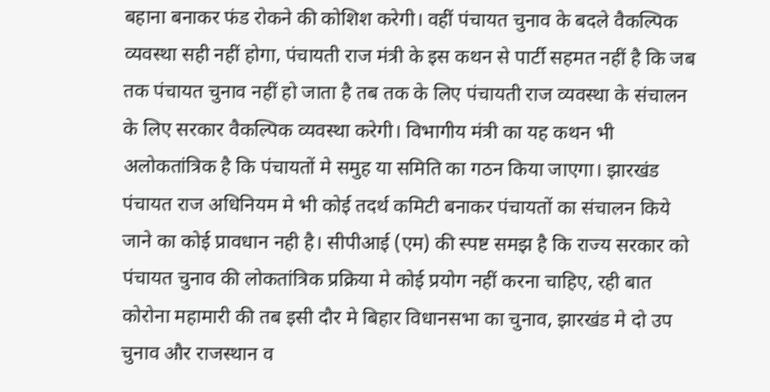बहाना बनाकर फंड रोकने की कोशिश करेगी। वहीं पंचायत चुनाव के बदले वैकल्पिक व्यवस्था सही नहीं होगा, पंचायती राज मंत्री के इस कथन से पार्टी सहमत नहीं है कि जब तक पंचायत चुनाव नहीं हो जाता है तब तक के लिए पंचायती राज व्यवस्था के संचालन के लिए सरकार वैकल्पिक व्यवस्था करेगी। विभागीय मंत्री का यह कथन भी अलोकतांत्रिक है कि पंचायतों मे समुह या समिति का गठन किया जाएगा। झारखंड पंचायत राज अधिनियम मे भी कोई तदर्थ कमिटी बनाकर पंचायतों का संचालन किये जाने का कोई प्रावधान नही है। सीपीआई (एम) की स्पष्ट समझ है कि राज्य सरकार को पंचायत चुनाव की लोकतांत्रिक प्रक्रिया मे कोई प्रयोग नहीं करना चाहिए, रही बात कोरोना महामारी की तब इसी दौर मे बिहार विधानसभा का चुनाव, झारखंड मे दो उप चुनाव और राजस्थान व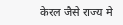केरल जैसे राज्य मे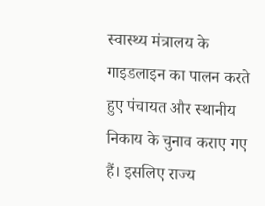स्वास्थ्य मंत्रालय के गाइडलाइन का पालन करते हुए पंचायत और स्थानीय निकाय के चुनाव कराए गए हैं। इसलिए राज्य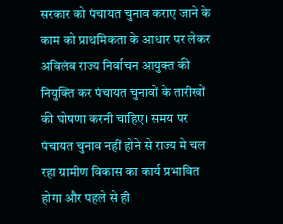सरकार को पंचायत चुनाव कराए जाने के काम को प्राथमिकता के आधार पर लेकर अविलंब राज्य निर्वाचन आयुक्त की नियुक्ति कर पंचायत चुनावों के तारीखों की घोषणा करनी चाहिए। समय पर पंचायत चुनाव नहीं होने से राज्य मे चल रहा ग्रामीण विकास का कार्य प्रभावित होगा और पहले से ही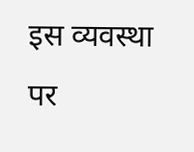इस व्यवस्था पर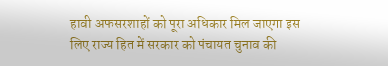हावी अफसरशाहों को पूरा अधिकार मिल जाएगा इस लिए राज्य हित में सरकार को पंचायत चुनाव की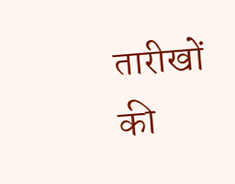तारीखों की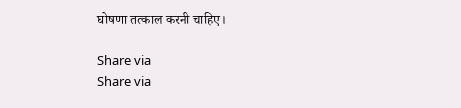घोषणा तत्काल करनी चाहिए।

Share via
Share via